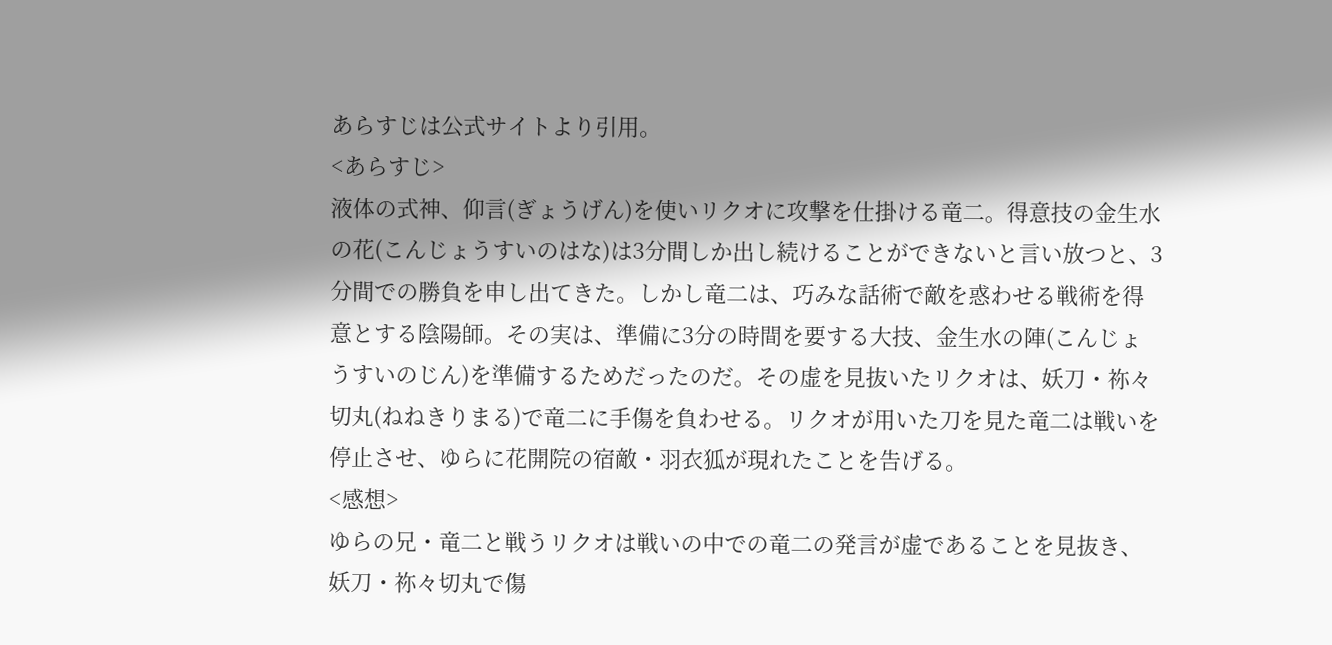あらすじは公式サイトより引用。
<あらすじ>
液体の式神、仰言(ぎょうげん)を使いリクオに攻撃を仕掛ける竜二。得意技の金生水の花(こんじょうすいのはな)は3分間しか出し続けることができないと言い放つと、3分間での勝負を申し出てきた。しかし竜二は、巧みな話術で敵を惑わせる戦術を得意とする陰陽師。その実は、準備に3分の時間を要する大技、金生水の陣(こんじょうすいのじん)を準備するためだったのだ。その虚を見抜いたリクオは、妖刀・祢々切丸(ねねきりまる)で竜二に手傷を負わせる。リクオが用いた刀を見た竜二は戦いを停止させ、ゆらに花開院の宿敵・羽衣狐が現れたことを告げる。
<感想>
ゆらの兄・竜二と戦うリクオは戦いの中での竜二の発言が虚であることを見抜き、妖刀・祢々切丸で傷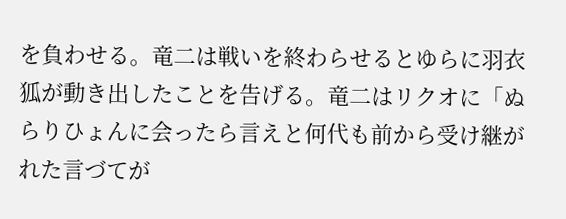を負わせる。竜二は戦いを終わらせるとゆらに羽衣狐が動き出したことを告げる。竜二はリクオに「ぬらりひょんに会ったら言えと何代も前から受け継がれた言づてが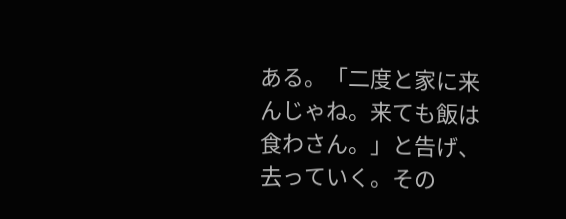ある。「二度と家に来んじゃね。来ても飯は食わさん。」と告げ、去っていく。その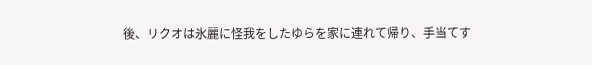後、リクオは氷麗に怪我をしたゆらを家に連れて帰り、手当てす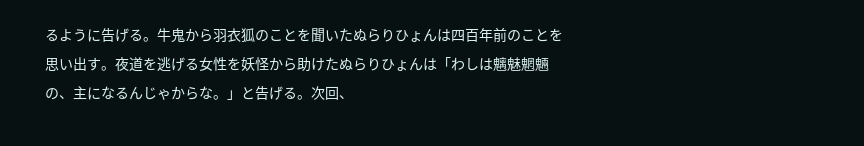るように告げる。牛鬼から羽衣狐のことを聞いたぬらりひょんは四百年前のことを思い出す。夜道を逃げる女性を妖怪から助けたぬらりひょんは「わしは魑魅魍魎の、主になるんじゃからな。」と告げる。次回、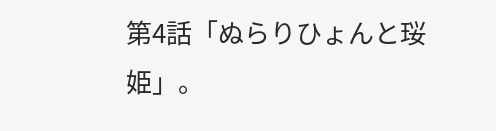第4話「ぬらりひょんと珱姫」。